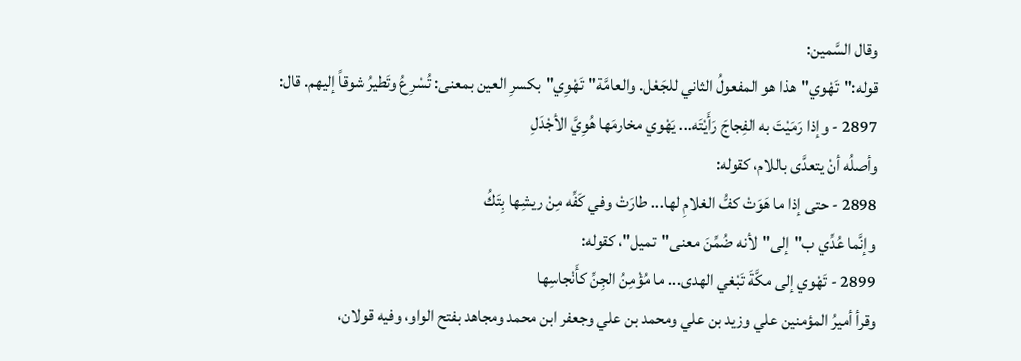وقال السَّمين:
قوله:"تَهْوي"هذا هو المفعولُ الثاني للجَعْل. والعامَّة"تَهْوِي"بكسرِ العين بمعنى: تُسْرِعُ وتَطيرُ شوقاً إليهم. قال:
2897 - وإذا رَمَيْتَ به الفِجاجَ رَأَيْتَه... يَهْوي مخارمَها هُوِيَّ الأجْدَلِ
وأصلُه أنْ يتعدَّى باللام، كقوله:
2898 - حتى إذا ما هَوَتْ كفُّ الغلامِ لها... طارَتْ وفي كَفِّه مِنْ ريشِها بِتَكُ
وإنَّما عُدِّي ب"إلى"لأنه ضُمِّنَ معنى"تميل"، كقوله:
2899 - تَهْوي إلى مكَّةَ تَبْغي الهدى... ما مُؤْمِنُ الجِنِّ كأَنْجاسِها
وقرأ أميرُ المؤمنين علي وزيد بن علي ومحمد بن علي وجعفر ابن محمد ومجاهد بفتح الواو، وفيه قولان،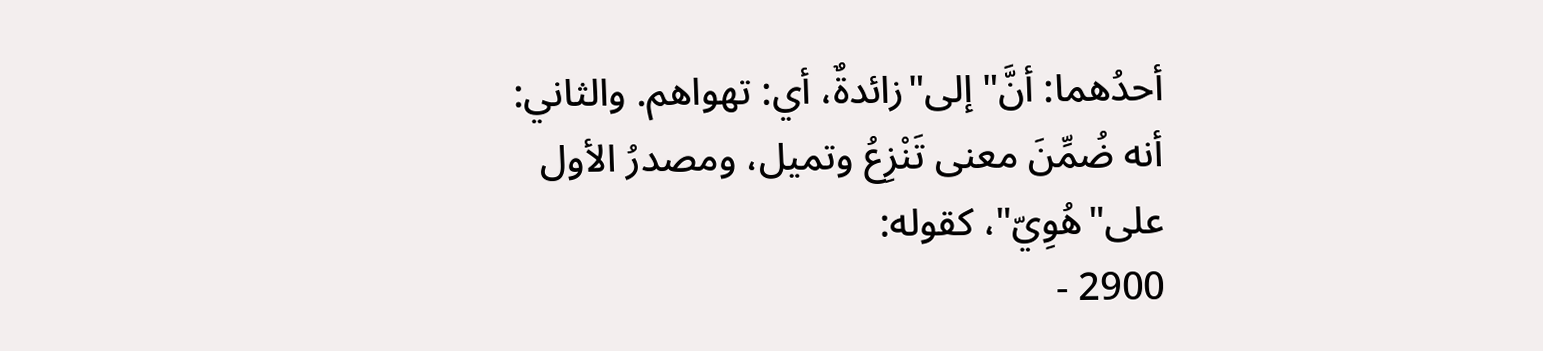أحدُهما: أنَّ"إلى"زائدةٌ، أي: تهواهم. والثاني: أنه ضُمِّنَ معنى تَنْزِعُ وتميل، ومصدرُ الأول على"هُوِيّ"، كقوله:
2900 -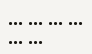... ... ... ... ... ...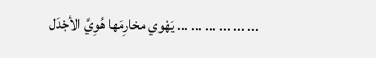... ... ... ... ... ... يَهْوي مخارِمَها هُوِيَّ الأجْدَل